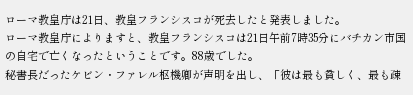ローマ教皇庁は21日、教皇フランシスコが死去したと発表しました。
ローマ教皇庁によりますと、教皇フランシスコは21日午前7時35分にバチカン市国の自宅で亡くなったということです。88歳でした。
秘書長だったケビン・ファレル枢機卿が声明を出し、「彼は最も貧しく、最も疎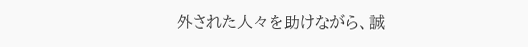外された人々を助けながら、誠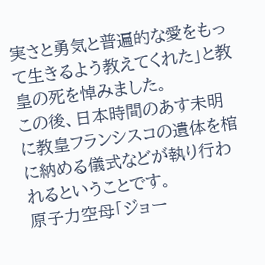実さと勇気と普遍的な愛をもって生きるよう教えてくれた」と教皇の死を悼みました。
この後、日本時間のあす未明に教皇フランシスコの遺体を棺に納める儀式などが執り行われるということです。
原子力空母「ジョー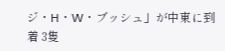ジ・H・W・ブッシュ」が中東に到着 3隻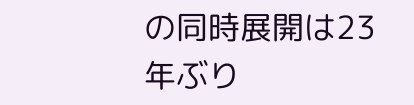の同時展開は23年ぶり